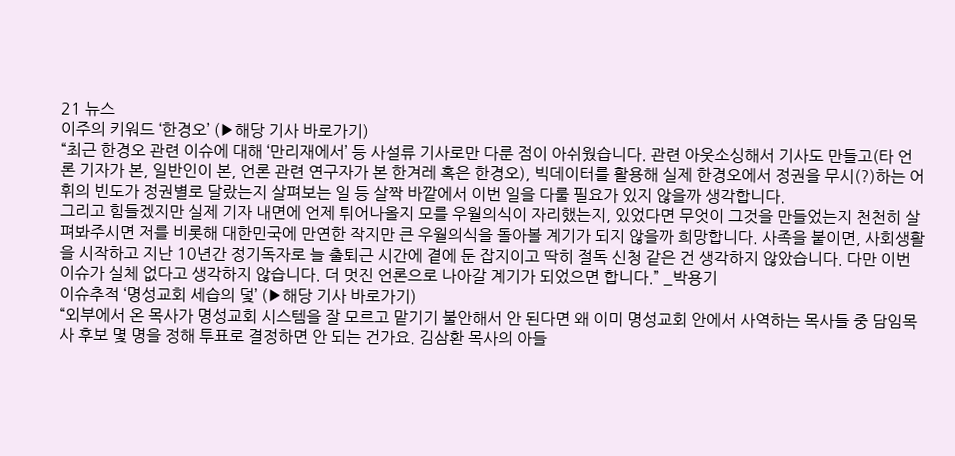21 뉴스
이주의 키워드 ‘한경오’ (▶해당 기사 바로가기)
“최근 한경오 관련 이슈에 대해 ‘만리재에서’ 등 사설류 기사로만 다룬 점이 아쉬웠습니다. 관련 아웃소싱해서 기사도 만들고(타 언론 기자가 본, 일반인이 본, 언론 관련 연구자가 본 한겨레 혹은 한경오), 빅데이터를 활용해 실제 한경오에서 정권을 무시(?)하는 어휘의 빈도가 정권별로 달랐는지 살펴보는 일 등 살짝 바깥에서 이번 일을 다룰 필요가 있지 않을까 생각합니다.
그리고 힘들겠지만 실제 기자 내면에 언제 튀어나올지 모를 우월의식이 자리했는지, 있었다면 무엇이 그것을 만들었는지 천천히 살펴봐주시면 저를 비롯해 대한민국에 만연한 작지만 큰 우월의식을 돌아볼 계기가 되지 않을까 희망합니다. 사족을 붙이면, 사회생활을 시작하고 지난 10년간 정기독자로 늘 출퇴근 시간에 곁에 둔 잡지이고 딱히 절독 신청 같은 건 생각하지 않았습니다. 다만 이번 이슈가 실체 없다고 생각하지 않습니다. 더 멋진 언론으로 나아갈 계기가 되었으면 합니다.” _박용기
이슈추적 ‘명성교회 세습의 덫’ (▶해당 기사 바로가기)
“외부에서 온 목사가 명성교회 시스템을 잘 모르고 맡기기 불안해서 안 된다면 왜 이미 명성교회 안에서 사역하는 목사들 중 담임목사 후보 몇 명을 정해 투표로 결정하면 안 되는 건가요. 김삼환 목사의 아들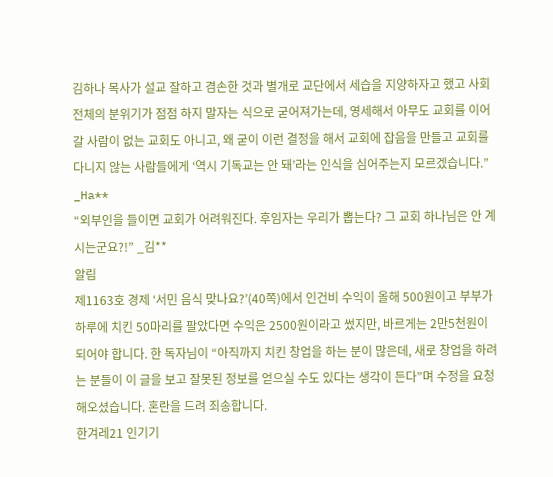김하나 목사가 설교 잘하고 겸손한 것과 별개로 교단에서 세습을 지양하자고 했고 사회 전체의 분위기가 점점 하지 말자는 식으로 굳어져가는데, 영세해서 아무도 교회를 이어갈 사람이 없는 교회도 아니고, 왜 굳이 이런 결정을 해서 교회에 잡음을 만들고 교회를 다니지 않는 사람들에게 ‘역시 기독교는 안 돼’라는 인식을 심어주는지 모르겠습니다.” _Ha**
“외부인을 들이면 교회가 어려워진다. 후임자는 우리가 뽑는다? 그 교회 하나님은 안 계시는군요?!” _김**
알림
제1163호 경제 ‘서민 음식 맞나요?’(40쪽)에서 인건비 수익이 올해 500원이고 부부가 하루에 치킨 50마리를 팔았다면 수익은 2500원이라고 썼지만, 바르게는 2만5천원이 되어야 합니다. 한 독자님이 “아직까지 치킨 창업을 하는 분이 많은데, 새로 창업을 하려는 분들이 이 글을 보고 잘못된 정보를 얻으실 수도 있다는 생각이 든다”며 수정을 요청해오셨습니다. 혼란을 드려 죄송합니다.
한겨레21 인기기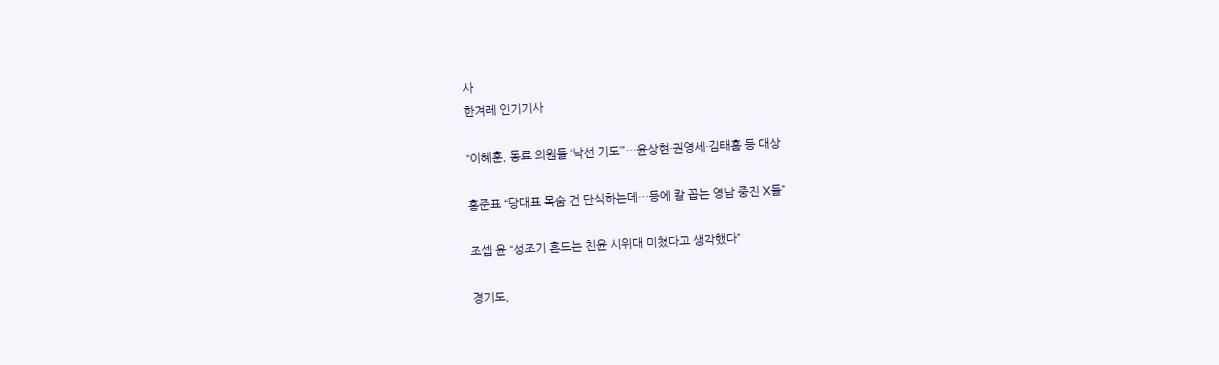사
한겨레 인기기사

“이혜훈, 동료 의원들 ‘낙선 기도’”…윤상현·권영세·김태흠 등 대상

홍준표 “당대표 목숨 건 단식하는데…등에 칼 꼽는 영남 중진 X들”

조셉 윤 “성조기 흔드는 친윤 시위대 미쳤다고 생각했다”

경기도,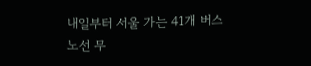내일부터 서울 가는 41개 버스 노선 무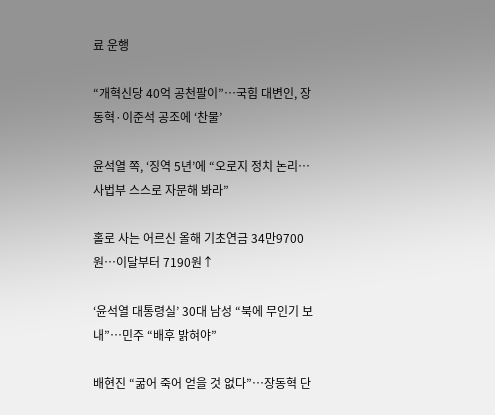료 운행

“개혁신당 40억 공천팔이”…국힘 대변인, 장동혁·이준석 공조에 ‘찬물’

윤석열 쪽, ‘징역 5년’에 “오로지 정치 논리…사법부 스스로 자문해 봐라”

홀로 사는 어르신 올해 기초연금 34만9700원…이달부터 7190원↑

‘윤석열 대통령실’ 30대 남성 “북에 무인기 보내”…민주 “배후 밝혀야”

배현진 “굶어 죽어 얻을 것 없다”…장동혁 단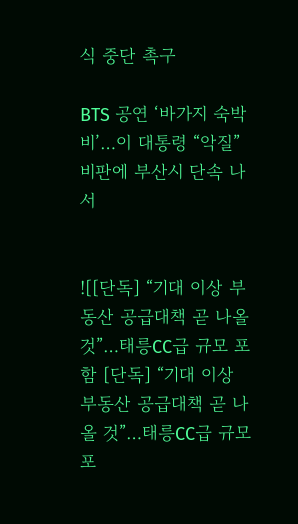식 중단 촉구

BTS 공연 ‘바가지 숙박비’…이 대통령 “악질” 비판에 부산시 단속 나서


![[단독] “기대 이상 부동산 공급대책 곧 나올 것”…태릉CC급 규모 포함 [단독] “기대 이상 부동산 공급대책 곧 나올 것”…태릉CC급 규모 포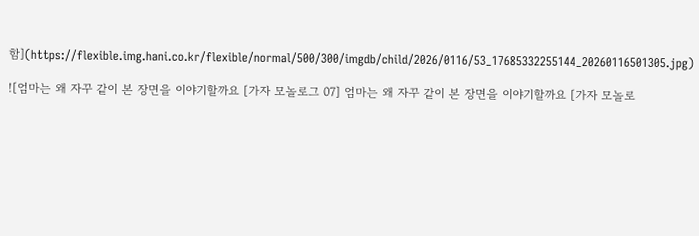함](https://flexible.img.hani.co.kr/flexible/normal/500/300/imgdb/child/2026/0116/53_17685332255144_20260116501305.jpg)

![엄마는 왜 자꾸 같이 본 장면을 이야기할까요 [가자 모놀로그 07] 엄마는 왜 자꾸 같이 본 장면을 이야기할까요 [가자 모놀로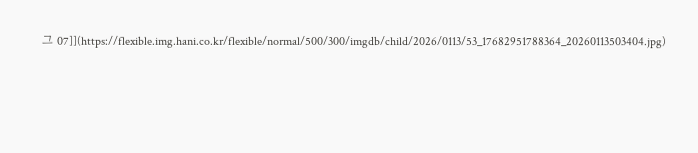그 07]](https://flexible.img.hani.co.kr/flexible/normal/500/300/imgdb/child/2026/0113/53_17682951788364_20260113503404.jpg)